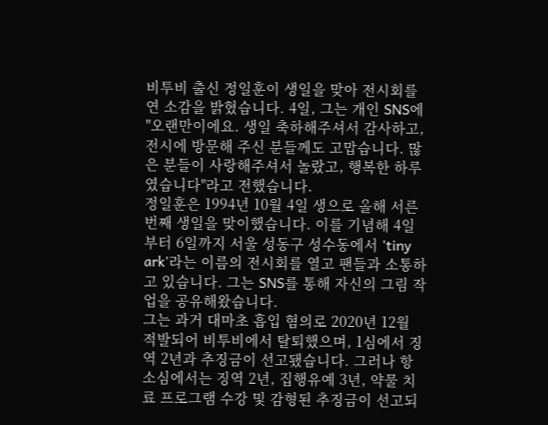비투비 출신 정일훈이 생일을 맞아 전시회를 연 소감을 밝혔습니다. 4일, 그는 개인 SNS에 "오랜만이에요. 생일 축하해주셔서 감사하고, 전시에 방문해 주신 분들께도 고맙습니다. 많은 분들이 사랑해주셔서 놀랐고, 행복한 하루였습니다"라고 전했습니다.
정일훈은 1994년 10월 4일 생으로 올해 서른 번째 생일을 맞이했습니다. 이를 기념해 4일부터 6일까지 서울 성동구 성수동에서 'tiny ark'라는 이름의 전시회를 열고 팬들과 소통하고 있습니다. 그는 SNS를 통해 자신의 그림 작업을 공유해왔습니다.
그는 과거 대마초 흡입 혐의로 2020년 12월 적발되어 비투비에서 탈퇴했으며, 1심에서 징역 2년과 추징금이 선고됐습니다. 그러나 항소심에서는 징역 2년, 집행유예 3년, 약물 치료 프로그램 수강 및 감형된 추징금이 선고되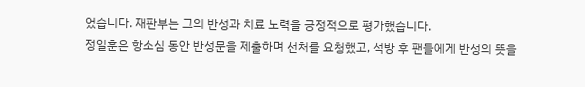었습니다. 재판부는 그의 반성과 치료 노력을 긍정적으로 평가했습니다.
정일훈은 항소심 동안 반성문을 제출하며 선처를 요청했고, 석방 후 팬들에게 반성의 뜻을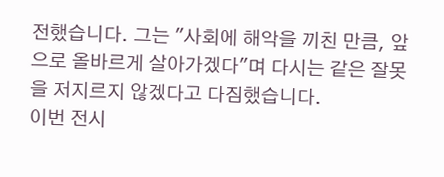전했습니다. 그는 "사회에 해악을 끼친 만큼, 앞으로 올바르게 살아가겠다"며 다시는 같은 잘못을 저지르지 않겠다고 다짐했습니다.
이번 전시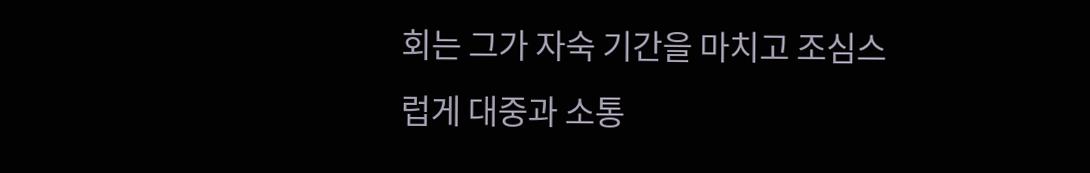회는 그가 자숙 기간을 마치고 조심스럽게 대중과 소통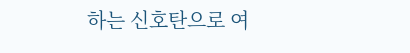하는 신호탄으로 여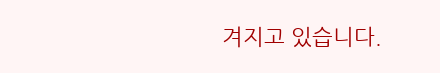겨지고 있습니다.